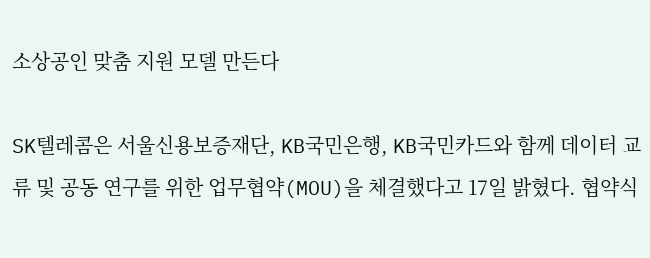소상공인 맞춤 지원 모델 만든다

SK텔레콤은 서울신용보증재단, KB국민은행, KB국민카드와 함께 데이터 교류 및 공동 연구를 위한 업무협약(MOU)을 체결했다고 17일 밝혔다. 협약식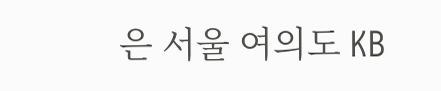은 서울 여의도 KB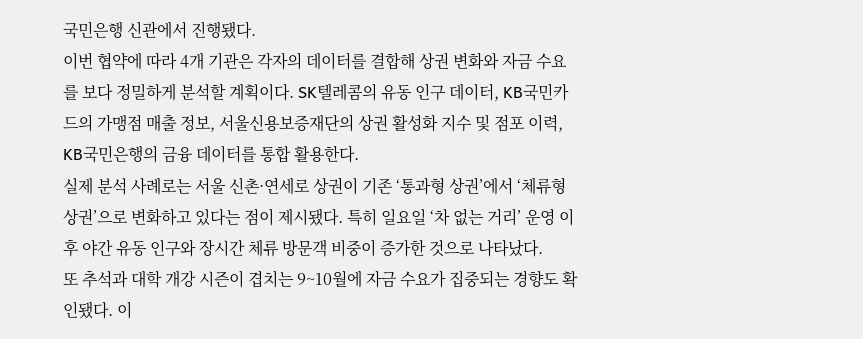국민은행 신관에서 진행됐다.
이번 협약에 따라 4개 기관은 각자의 데이터를 결합해 상권 변화와 자금 수요를 보다 정밀하게 분석할 계획이다. SK텔레콤의 유동 인구 데이터, KB국민카드의 가맹점 매출 정보, 서울신용보증재단의 상권 활성화 지수 및 점포 이력, KB국민은행의 금융 데이터를 통합 활용한다.
실제 분석 사례로는 서울 신촌·연세로 상권이 기존 ‘통과형 상권’에서 ‘체류형 상권’으로 변화하고 있다는 점이 제시됐다. 특히 일요일 ‘차 없는 거리’ 운영 이후 야간 유동 인구와 장시간 체류 방문객 비중이 증가한 것으로 나타났다.
또 추석과 대학 개강 시즌이 겹치는 9~10월에 자금 수요가 집중되는 경향도 확인됐다. 이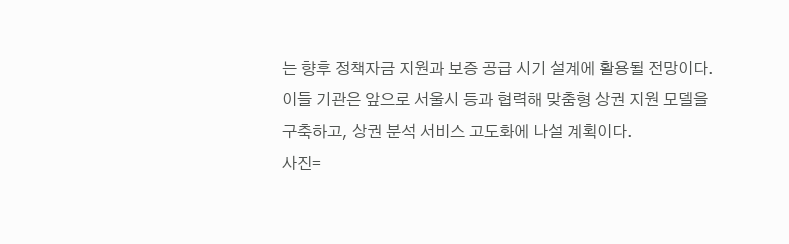는 향후 정책자금 지원과 보증 공급 시기 설계에 활용될 전망이다.
이들 기관은 앞으로 서울시 등과 협력해 맞춤형 상권 지원 모델을 구축하고, 상권 분석 서비스 고도화에 나설 계획이다.
사진=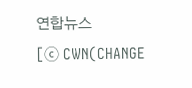연합뉴스
[ⓒ CWN(CHANGE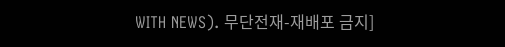WITH NEWS). 무단전재-재배포 금지]